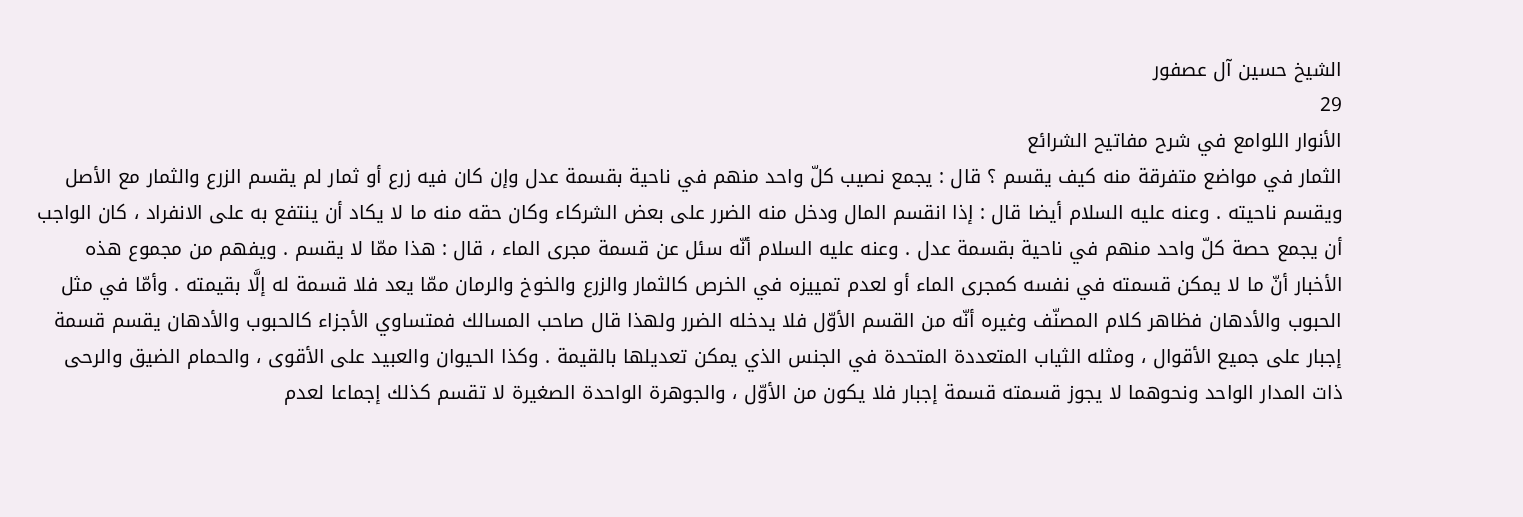الشيخ حسين آل عصفور
29
الأنوار اللوامع في شرح مفاتيح الشرائع
الثمار في مواضع متفرقة منه كيف يقسم ؟ قال : يجمع نصيب كلّ واحد منهم في ناحية بقسمة عدل وإن كان فيه زرع أو ثمار لم يقسم الزرع والثمار مع الأصل ويقسم ناحيته . وعنه عليه السلام أيضا قال : إذا انقسم المال ودخل منه الضرر على بعض الشركاء وكان حقه منه ما لا يكاد أن ينتفع به على الانفراد ، كان الواجب أن يجمع حصة كلّ واحد منهم في ناحية بقسمة عدل . وعنه عليه السلام أنّه سئل عن قسمة مجرى الماء ، قال : هذا ممّا لا يقسم . ويفهم من مجموع هذه الأخبار أنّ ما لا يمكن قسمته في نفسه كمجرى الماء أو لعدم تمييزه في الخرص كالثمار والزرع والخوخ والرمان ممّا يعد فلا قسمة له إلَّا بقيمته . وأمّا في مثل الحبوب والأدهان فظاهر كلام المصنّف وغيره أنّه من القسم الأوّل فلا يدخله الضرر ولهذا قال صاحب المسالك فمتساوي الأجزاء كالحبوب والأدهان يقسم قسمة إجبار على جميع الأقوال ، ومثله الثياب المتعددة المتحدة في الجنس الذي يمكن تعديلها بالقيمة . وكذا الحيوان والعبيد على الأقوى ، والحمام الضيق والرحى ذات المدار الواحد ونحوهما لا يجوز قسمته قسمة إجبار فلا يكون من الأوّل ، والجوهرة الواحدة الصغيرة لا تقسم كذلك إجماعا لعدم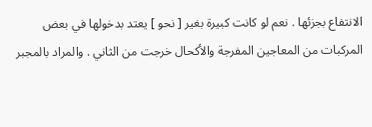الانتفاع بجزئها . نعم لو كانت كبيرة بغير [ نحو ] يعتد بدخولها في بعض المركبات من المعاجين المفرجة والأكحال خرجت من الثاني . والمراد بالمجبر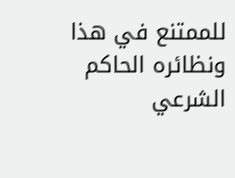للممتنع في هذا ونظائره الحاكم الشرعي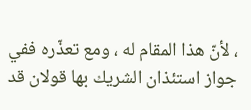، لأنّ هذا المقام له ، ومع تعذّره ففي جواز استئذان الشريك بها قولان قد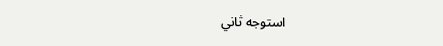استوجه ثاني